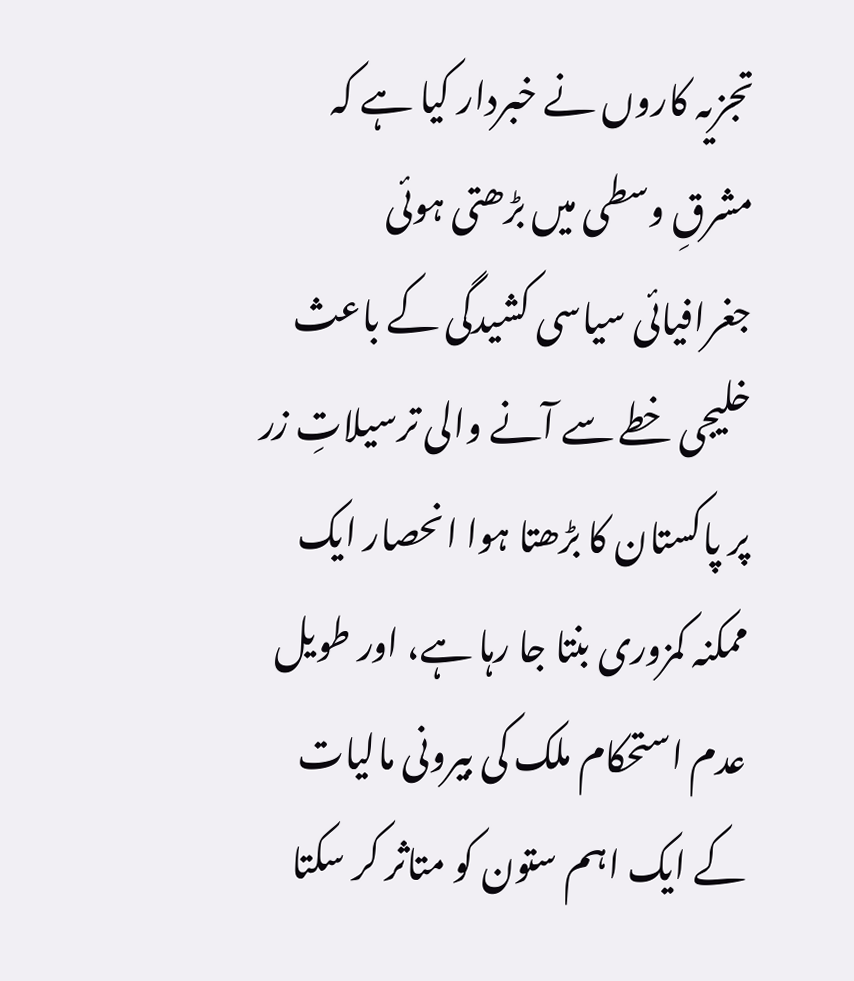تجزیہ کاروں نے خبردار کیا ہے کہ مشرقِ وسطی میں بڑھتی ہوئی جغرافیائی سیاسی کشیدگی کے باعث خلیجی خطے سے آنے والی ترسیلاتِ زر پر پاکستان کا بڑھتا ہوا انحصار ایک ممکنہ کمزوری بنتا جا رہا ہے، اور طویل عدم استحکام ملک کی بیرونی مالیات کے ایک اہم ستون کو متاثر کر سکتا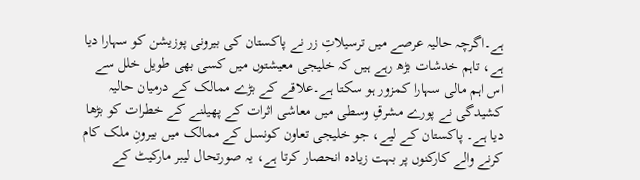ہے۔اگرچہ حالیہ عرصے میں ترسیلاتِ زر نے پاکستان کی بیرونی پوزیشن کو سہارا دیا ہے، تاہم خدشات بڑھ رہے ہیں کہ خلیجی معیشتوں میں کسی بھی طویل خلل سے اس اہم مالی سہارا کمزور ہو سکتا ہے۔علاقے کے بڑے ممالک کے درمیان حالیہ کشیدگی نے پورے مشرقِ وسطی میں معاشی اثرات کے پھیلنے کے خطرات کو بڑھا دیا ہے۔ پاکستان کے لیے، جو خلیجی تعاون کونسل کے ممالک میں بیرونِ ملک کام کرنے والے کارکنوں پر بہت زیادہ انحصار کرتا ہے، یہ صورتحال لیبر مارکیٹ کے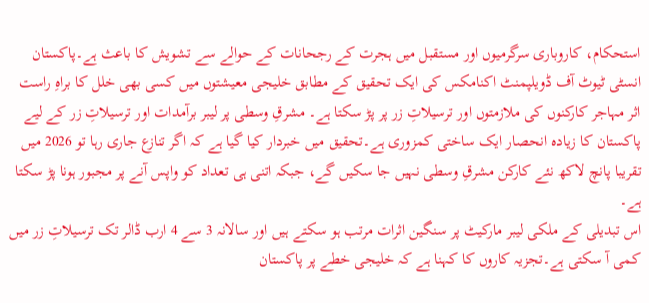استحکام، کاروباری سرگرمیوں اور مستقبل میں ہجرت کے رجحانات کے حوالے سے تشویش کا باعث ہے۔پاکستان انسٹی ٹیوٹ آف ڈویلپمنٹ اکنامکس کی ایک تحقیق کے مطابق خلیجی معیشتوں میں کسی بھی خلل کا براہِ راست اثر مہاجر کارکنوں کی ملازمتوں اور ترسیلاتِ زر پر پڑ سکتا ہے۔ مشرقِ وسطی پر لیبر برآمدات اور ترسیلاتِ زر کے لیے پاکستان کا زیادہ انحصار ایک ساختی کمزوری ہے۔تحقیق میں خبردار کیا گیا ہے کہ اگر تنازع جاری رہا تو 2026 میں تقریبا پانچ لاکھ نئے کارکن مشرقِ وسطی نہیں جا سکیں گے، جبکہ اتنی ہی تعداد کو واپس آنے پر مجبور ہونا پڑ سکتا ہے۔
اس تبدیلی کے ملکی لیبر مارکیٹ پر سنگین اثرات مرتب ہو سکتے ہیں اور سالانہ 3 سے 4 ارب ڈالر تک ترسیلاتِ زر میں کمی آ سکتی ہے۔تجزیہ کاروں کا کہنا ہے کہ خلیجی خطے پر پاکستان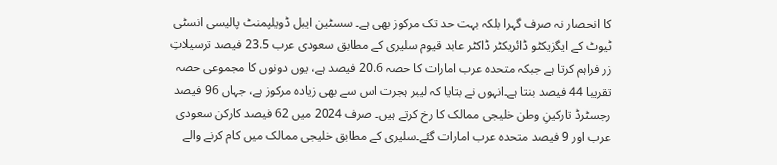کا انحصار نہ صرف گہرا بلکہ بہت حد تک مرکوز بھی ہے۔ سسٹین ایبل ڈویلپمنٹ پالیسی انسٹی ٹیوٹ کے ایگزیکٹو ڈائریکٹر ڈاکٹر عابد قیوم سلیری کے مطابق سعودی عرب 23.5 فیصد ترسیلاتِ زر فراہم کرتا ہے جبکہ متحدہ عرب امارات کا حصہ 20.6 فیصد ہے، یوں دونوں کا مجموعی حصہ تقریبا 44 فیصد بنتا ہے۔انہوں نے بتایا کہ لیبر ہجرت اس سے بھی زیادہ مرکوز ہے، جہاں 96 فیصد رجسٹرڈ تارکینِ وطن خلیجی ممالک کا رخ کرتے ہیں۔ صرف 2024 میں 62 فیصد کارکن سعودی عرب اور 9 فیصد متحدہ عرب امارات گئے۔سلیری کے مطابق خلیجی ممالک میں کام کرنے والے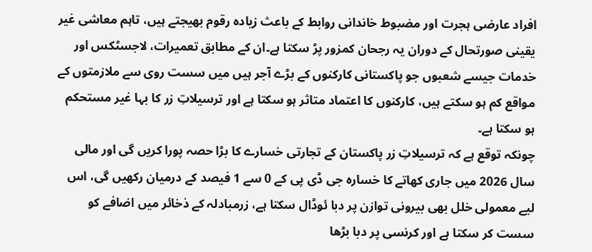افراد عارضی ہجرت اور مضبوط خاندانی روابط کے باعث زیادہ رقوم بھیجتے ہیں، تاہم معاشی غیر یقینی صورتحال کے دوران یہ رجحان کمزور پڑ سکتا ہے۔ان کے مطابق تعمیرات، لاجسٹکس اور خدمات جیسے شعبوں جو پاکستانی کارکنوں کے بڑے آجر ہیں میں سست روی سے ملازمتوں کے مواقع کم ہو سکتے ہیں، کارکنوں کا اعتماد متاثر ہو سکتا ہے اور ترسیلاتِ زر کا بہا غیر مستحکم ہو سکتا ہے۔
چونکہ توقع ہے کہ ترسیلاتِ زر پاکستان کے تجارتی خسارے کا بڑا حصہ پورا کریں گی اور مالی سال 2026 میں جاری کھاتے کا خسارہ جی ڈی پی کے 0 سے 1 فیصد کے درمیان رکھیں گی، اس لیے معمولی خلل بھی بیرونی توازن پر دبا ئوڈال سکتا ہے، زرمبادلہ کے ذخائر میں اضافے کو سست کر سکتا ہے اور کرنسی پر دبا بڑھا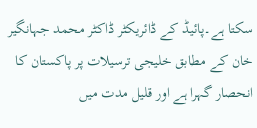سکتا ہے۔پائیڈ کے ڈائریکٹر ڈاکٹر محمد جہانگیر خان کے مطابق خلیجی ترسیلات پر پاکستان کا انحصار گہرا ہے اور قلیل مدت میں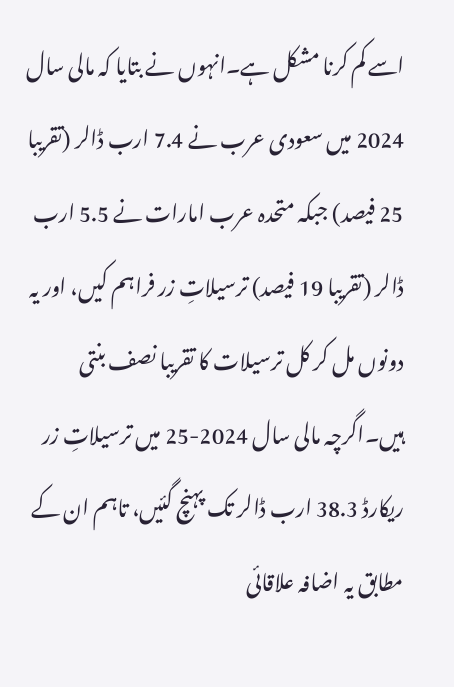اسے کم کرنا مشکل ہے۔انہوں نے بتایا کہ مالی سال 2024 میں سعودی عرب نے 7.4 ارب ڈالر (تقریبا 25 فیصد) جبکہ متحدہ عرب امارات نے 5.5 ارب ڈالر (تقریبا 19 فیصد) ترسیلاتِ زر فراہم کیں، اور یہ دونوں مل کر کل ترسیلات کا تقریبا نصف بنتی ہیں۔اگرچہ مالی سال 2024-25 میں ترسیلاتِ زر ریکارڈ 38.3 ارب ڈالر تک پہنچ گئیں، تاہم ان کے مطابق یہ اضافہ علاقائی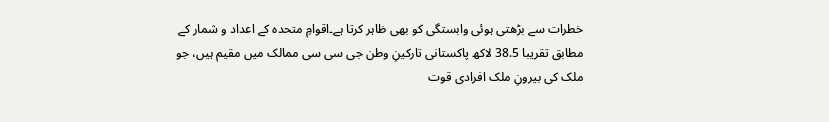خطرات سے بڑھتی ہوئی وابستگی کو بھی ظاہر کرتا ہے۔اقوامِ متحدہ کے اعداد و شمار کے مطابق تقریبا 38.5 لاکھ پاکستانی تارکینِ وطن جی سی سی ممالک میں مقیم ہیں، جو ملک کی بیرونِ ملک افرادی قوت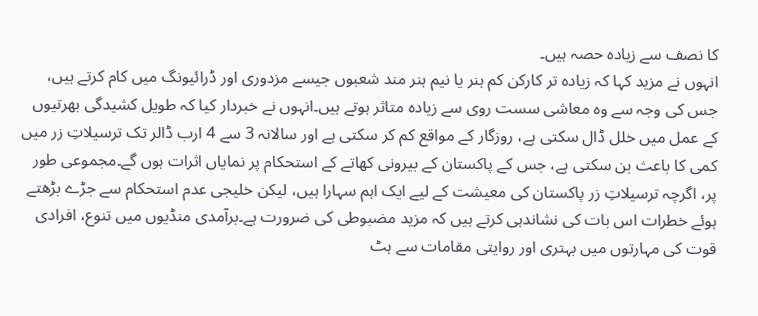کا نصف سے زیادہ حصہ ہیں۔
انہوں نے مزید کہا کہ زیادہ تر کارکن کم ہنر یا نیم ہنر مند شعبوں جیسے مزدوری اور ڈرائیونگ میں کام کرتے ہیں، جس کی وجہ سے وہ معاشی سست روی سے زیادہ متاثر ہوتے ہیں۔انہوں نے خبردار کیا کہ طویل کشیدگی بھرتیوں کے عمل میں خلل ڈال سکتی ہے، روزگار کے مواقع کم کر سکتی ہے اور سالانہ 3 سے 4 ارب ڈالر تک ترسیلاتِ زر میں کمی کا باعث بن سکتی ہے، جس کے پاکستان کے بیرونی کھاتے کے استحکام پر نمایاں اثرات ہوں گے۔مجموعی طور پر، اگرچہ ترسیلاتِ زر پاکستان کی معیشت کے لیے ایک اہم سہارا ہیں، لیکن خلیجی عدم استحکام سے جڑے بڑھتے ہوئے خطرات اس بات کی نشاندہی کرتے ہیں کہ مزید مضبوطی کی ضرورت ہے۔برآمدی منڈیوں میں تنوع، افرادی قوت کی مہارتوں میں بہتری اور روایتی مقامات سے ہٹ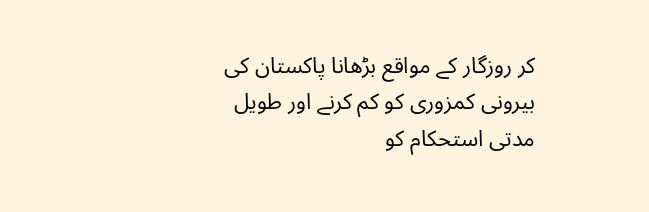کر روزگار کے مواقع بڑھانا پاکستان کی بیرونی کمزوری کو کم کرنے اور طویل مدتی استحکام کو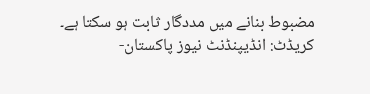مضبوط بنانے میں مددگار ثابت ہو سکتا ہے۔
کریڈٹ: انڈیپنڈنٹ نیوز پاکستان-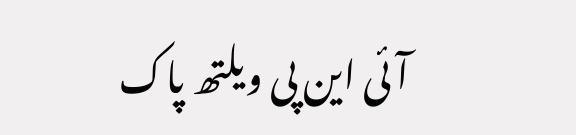آئی این پی ویلتھ پاک